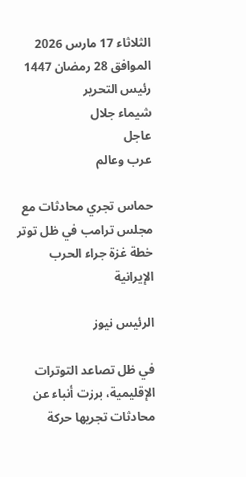الثلاثاء 17 مارس 2026 الموافق 28 رمضان 1447
رئيس التحرير
شيماء جلال
عاجل
عرب وعالم

حماس تجري محادثات مع مجلس ترامب في ظل توتر خطة غزة جراء الحرب الإيرانية

الرئيس نيوز

في ظل تصاعد التوترات الإقليمية، برزت أنباء عن محادثات تجريها حركة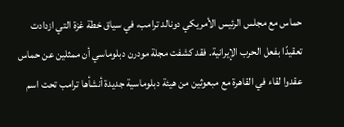حماس مع مجلس الرئيس الأمريكي دونالد ترامب، في سياق خطة غزة التي ازدادت تعقيدًا بفعل الحرب الإيرانية. فقد كشفت مجلة مودرن دبلوماسي أن ممثلين عن حماس عقدوا لقاء في القاهرة مع مبعوثين من هيئة دبلوماسية جديدة أنشأها ترامب تحت اسم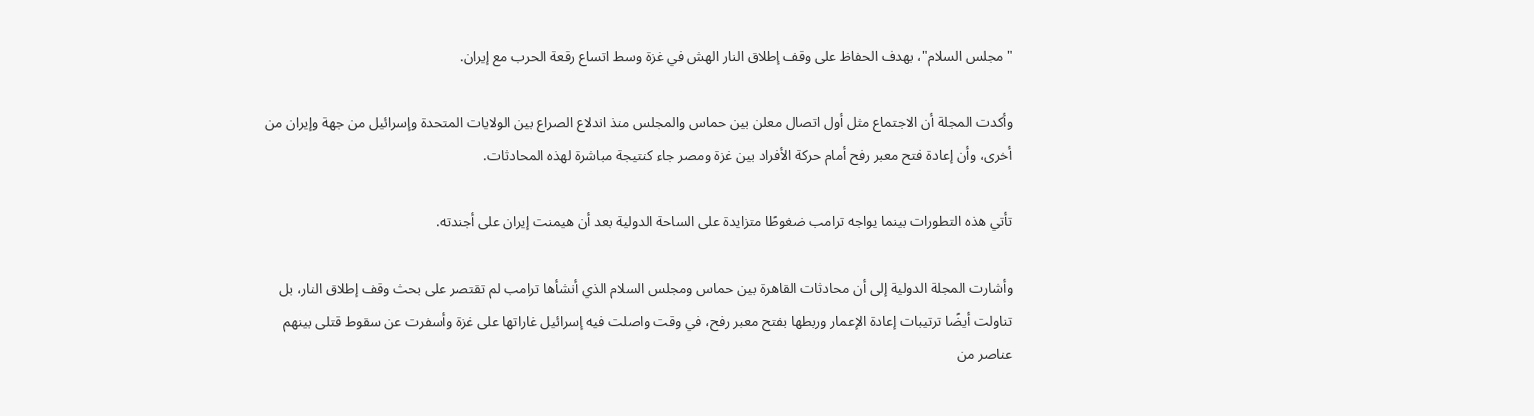"مجلس السلام"، بهدف الحفاظ على وقف إطلاق النار الهش في غزة وسط اتساع رقعة الحرب مع إيران.

وأكدت المجلة أن الاجتماع مثل أول اتصال معلن بين حماس والمجلس منذ اندلاع الصراع بين الولايات المتحدة وإسرائيل من جهة وإيران من أخرى، وأن إعادة فتح معبر رفح أمام حركة الأفراد بين غزة ومصر جاء كنتيجة مباشرة لهذه المحادثات.

تأتي هذه التطورات بينما يواجه ترامب ضغوطًا متزايدة على الساحة الدولية بعد أن هيمنت إيران على أجندته.

وأشارت المجلة الدولية إلى أن محادثات القاهرة بين حماس ومجلس السلام الذي أنشأها ترامب لم تقتصر على بحث وقف إطلاق النار، بل تناولت أيضًا ترتيبات إعادة الإعمار وربطها بفتح معبر رفح، في وقت واصلت فيه إسرائيل غاراتها على غزة وأسفرت عن سقوط قتلى بينهم عناصر من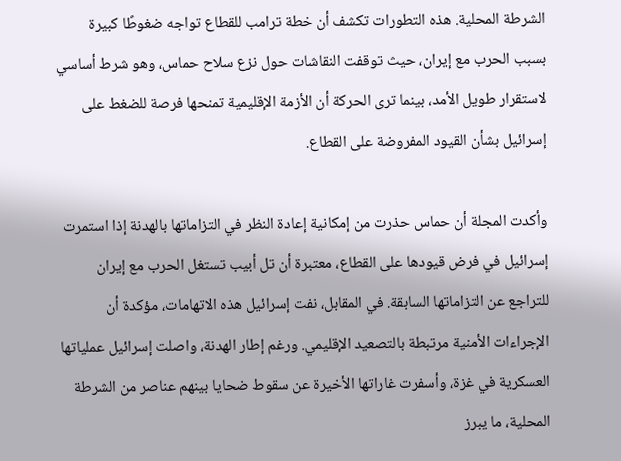الشرطة المحلية. هذه التطورات تكشف أن خطة ترامب للقطاع تواجه ضغوطًا كبيرة بسبب الحرب مع إيران، حيث توقفت النقاشات حول نزع سلاح حماس، وهو شرط أساسي لاستقرار طويل الأمد، بينما ترى الحركة أن الأزمة الإقليمية تمنحها فرصة للضغط على إسرائيل بشأن القيود المفروضة على القطاع.

وأكدت المجلة أن حماس حذرت من إمكانية إعادة النظر في التزاماتها بالهدنة إذا استمرت إسرائيل في فرض قيودها على القطاع، معتبرة أن تل أبيب تستغل الحرب مع إيران للتراجع عن التزاماتها السابقة. في المقابل، نفت إسرائيل هذه الاتهامات، مؤكدة أن الإجراءات الأمنية مرتبطة بالتصعيد الإقليمي. ورغم إطار الهدنة، واصلت إسرائيل عملياتها العسكرية في غزة، وأسفرت غاراتها الأخيرة عن سقوط ضحايا بينهم عناصر من الشرطة المحلية، ما يبرز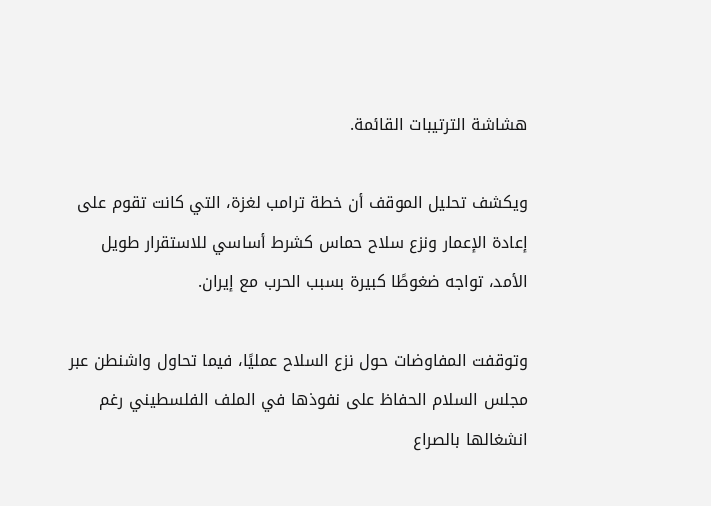هشاشة الترتيبات القائمة.

ويكشف تحليل الموقف أن خطة ترامب لغزة، التي كانت تقوم على إعادة الإعمار ونزع سلاح حماس كشرط أساسي للاستقرار طويل الأمد، تواجه ضغوطًا كبيرة بسبب الحرب مع إيران.

وتوقفت المفاوضات حول نزع السلاح عمليًا، فيما تحاول واشنطن عبر مجلس السلام الحفاظ على نفوذها في الملف الفلسطيني رغم انشغالها بالصراع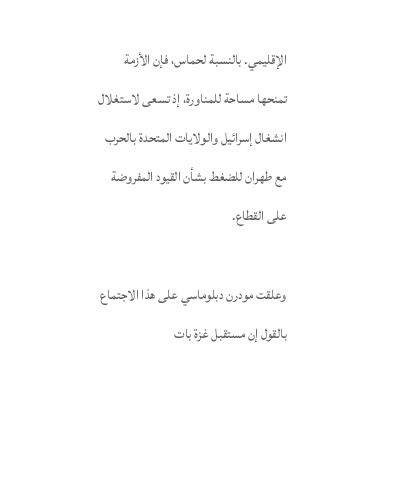الإقليمي. بالنسبة لحماس، فإن الأزمة تمنحها مساحة للمناورة، إذ تسعى لاستغلال انشغال إسرائيل والولايات المتحدة بالحرب مع طهران للضغط بشأن القيود المفروضة على القطاع.

وعلقت مودرن دبلوماسي على هذا الاجتماع بالقول إن مستقبل غزة بات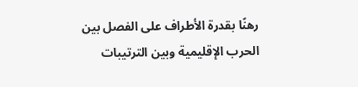رهنًا بقدرة الأطراف على الفصل بين الحرب الإقليمية وبين الترتيبات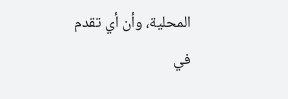المحلية، وأن أي تقدم في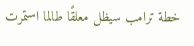خطة ترامب سيظل معلقًا طالما استمرت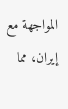المواجهة مع إيران، مما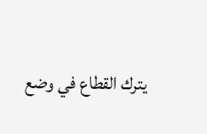يترك القطاع في وضع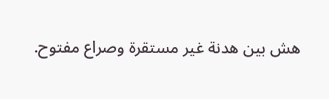هش بين هدنة غير مستقرة وصراع مفتوح.